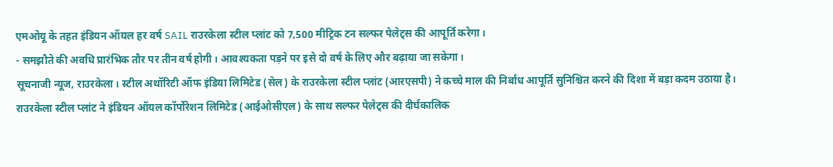एमओयू के तहत इंडियन ऑयल हर वर्ष SAIL राउरकेला स्टील प्लांट को 7,500 मीट्रिक टन सल्फर पेलेट्स की आपूर्ति करेगा।
- समझौते की अवधि प्रारंभिक तौर पर तीन वर्ष होगी। आवश्यकता पड़ने पर इसे दो वर्ष के लिए और बढ़ाया जा सकेगा।
सूचनाजी न्यूज, राउरकेला। स्टील अथॉरिटी ऑफ इंडिया लिमिटेड (सेल) के राउरकेला स्टील प्लांट (आरएसपी) ने कच्चे माल की निर्बाध आपूर्ति सुनिश्चित करने की दिशा में बड़ा कदम उठाया है। राउरकेला स्टील प्लांट ने इंडियन ऑयल कॉर्पोरेशन लिमिटेड (आईओसीएल) के साथ सल्फर पेलेट्स की दीर्घकालिक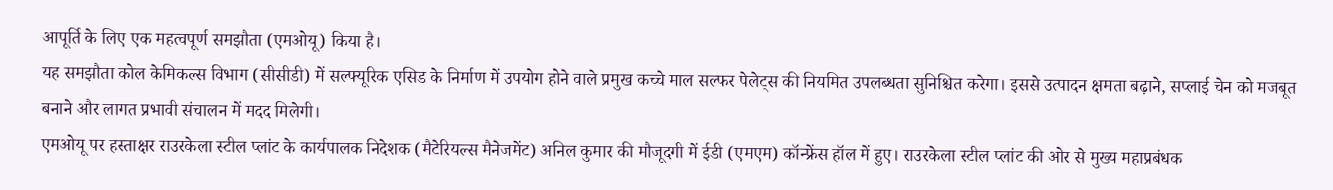आपूर्ति के लिए एक महत्वपूर्ण समझौता (एमओयू) किया है।
यह समझौता कोल केमिकल्स विभाग (सीसीडी) में सल्फ्यूरिक एसिड के निर्माण में उपयोग होने वाले प्रमुख कच्चे माल सल्फर पेलेट्स की नियमित उपलब्धता सुनिश्चित करेगा। इससे उत्पादन क्षमता बढ़ाने, सप्लाई चेन को मजबूत बनाने और लागत प्रभावी संचालन में मदद मिलेगी।
एमओयू पर हस्ताक्षर राउरकेला स्टील प्लांट के कार्यपालक निदेशक (मैटेरियल्स मैनेजमेंट) अनिल कुमार की मौजूदगी में ईडी (एमएम) कॉन्फ्रेंस हॉल में हुए। राउरकेला स्टील प्लांट की ओर से मुख्य महाप्रबंधक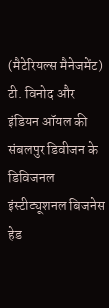(मैटेरियल्स मैनेजमेंट) टी. विनोद और इंडियन ऑयल की संबलपुर डिवीजन के डिविजनल इंस्टीट्यूशनल बिजनेस हेड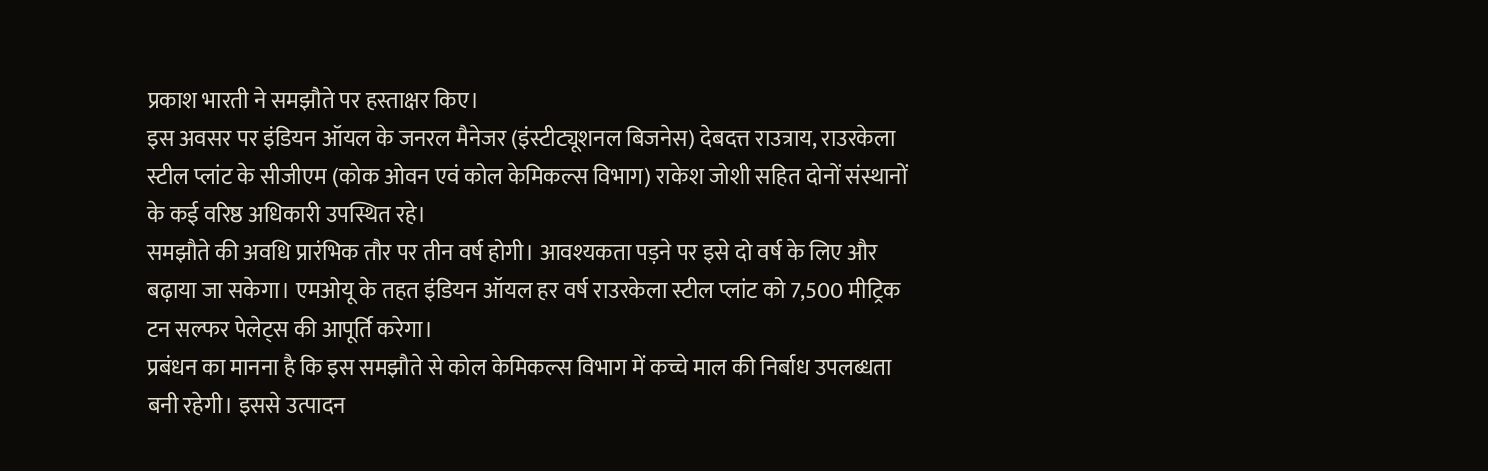प्रकाश भारती ने समझौते पर हस्ताक्षर किए।
इस अवसर पर इंडियन ऑयल के जनरल मैनेजर (इंस्टीट्यूशनल बिजनेस) देबदत्त राउत्राय, राउरकेला स्टील प्लांट के सीजीएम (कोक ओवन एवं कोल केमिकल्स विभाग) राकेश जोशी सहित दोनों संस्थानों के कई वरिष्ठ अधिकारी उपस्थित रहे।
समझौते की अवधि प्रारंभिक तौर पर तीन वर्ष होगी। आवश्यकता पड़ने पर इसे दो वर्ष के लिए और बढ़ाया जा सकेगा। एमओयू के तहत इंडियन ऑयल हर वर्ष राउरकेला स्टील प्लांट को 7,500 मीट्रिक टन सल्फर पेलेट्स की आपूर्ति करेगा।
प्रबंधन का मानना है कि इस समझौते से कोल केमिकल्स विभाग में कच्चे माल की निर्बाध उपलब्धता बनी रहेगी। इससे उत्पादन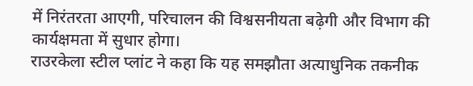में निरंतरता आएगी, परिचालन की विश्वसनीयता बढ़ेगी और विभाग की कार्यक्षमता में सुधार होगा।
राउरकेला स्टील प्लांट ने कहा कि यह समझौता अत्याधुनिक तकनीक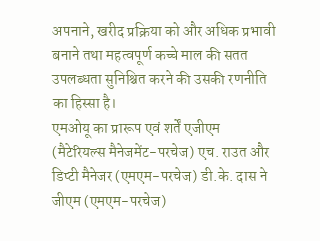अपनाने, खरीद प्रक्रिया को और अधिक प्रभावी बनाने तथा महत्वपूर्ण कच्चे माल की सतत उपलब्धता सुनिश्चित करने की उसकी रणनीति का हिस्सा है।
एमओयू का प्रारूप एवं शर्तें एजीएम (मैटेरियल्स मैनेजमेंट-परचेज) एच. राउत और डिप्टी मैनेजर (एमएम-परचेज) डी.के. दास ने जीएम (एमएम-परचेज)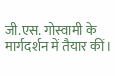जी.एस. गोस्वामी के मार्गदर्शन में तैयार कीं।